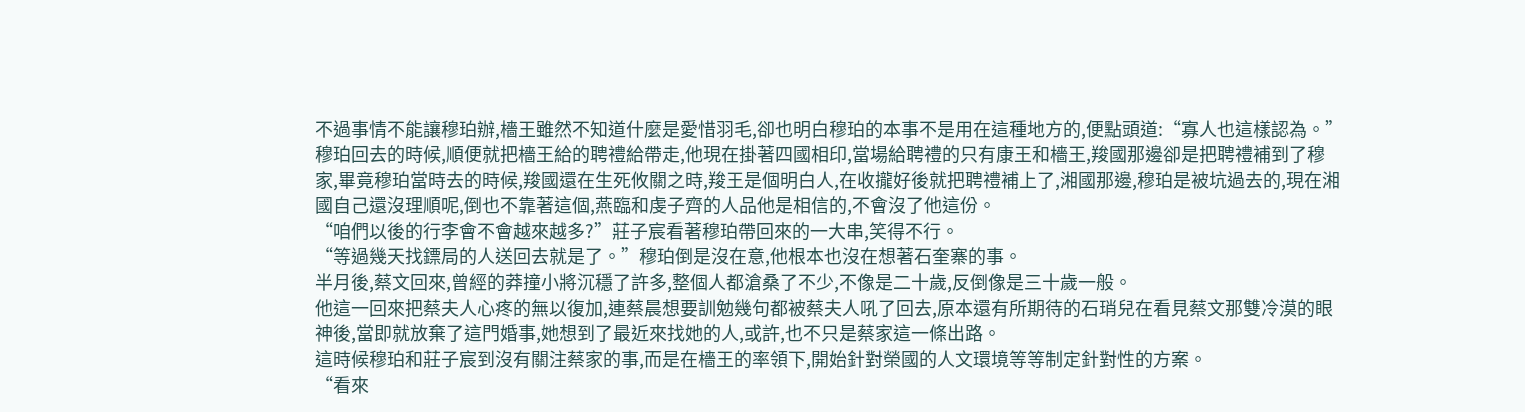不過事情不能讓穆珀辦,檣王雖然不知道什麼是愛惜羽毛,卻也明白穆珀的本事不是用在這種地方的,便點頭道:“寡人也這樣認為。”
穆珀回去的時候,順便就把檣王給的聘禮給帶走,他現在掛著四國相印,當場給聘禮的只有康王和檣王,羧國那邊卻是把聘禮補到了穆家,畢竟穆珀當時去的時候,羧國還在生死攸關之時,羧王是個明白人,在收攏好後就把聘禮補上了,湘國那邊,穆珀是被坑過去的,現在湘國自己還沒理順呢,倒也不靠著這個,燕臨和虔子齊的人品他是相信的,不會沒了他這份。
“咱們以後的行李會不會越來越多?”莊子宸看著穆珀帶回來的一大串,笑得不行。
“等過幾天找鏢局的人送回去就是了。”穆珀倒是沒在意,他根本也沒在想著石奎寨的事。
半月後,蔡文回來,曾經的莽撞小將沉穩了許多,整個人都滄桑了不少,不像是二十歲,反倒像是三十歲一般。
他這一回來把蔡夫人心疼的無以復加,連蔡晨想要訓勉幾句都被蔡夫人吼了回去,原本還有所期待的石琑兒在看見蔡文那雙冷漠的眼神後,當即就放棄了這門婚事,她想到了最近來找她的人,或許,也不只是蔡家這一條出路。
這時候穆珀和莊子宸到沒有關注蔡家的事,而是在檣王的率領下,開始針對榮國的人文環境等等制定針對性的方案。
“看來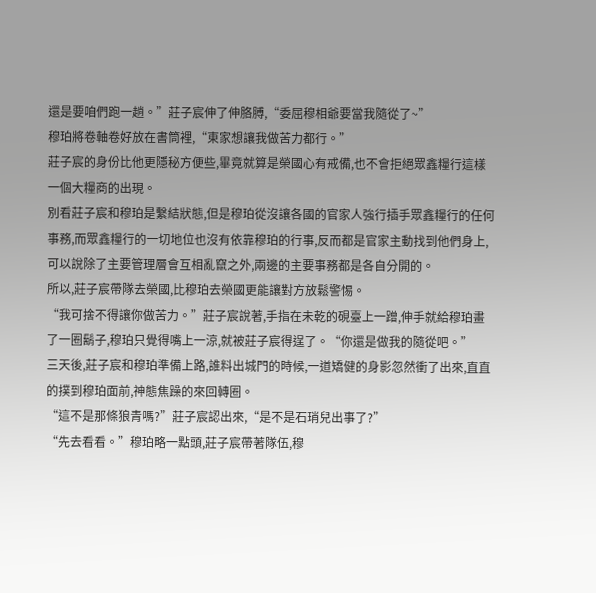還是要咱們跑一趟。”莊子宸伸了伸胳膊,“委屈穆相爺要當我隨從了~”
穆珀將卷軸卷好放在書筒裡,“東家想讓我做苦力都行。”
莊子宸的身份比他更隱秘方便些,畢竟就算是榮國心有戒備,也不會拒絕眾鑫糧行這樣一個大糧商的出現。
別看莊子宸和穆珀是繫結狀態,但是穆珀從沒讓各國的官家人強行插手眾鑫糧行的任何事務,而眾鑫糧行的一切地位也沒有依靠穆珀的行事,反而都是官家主動找到他們身上,可以說除了主要管理層會互相亂竄之外,兩邊的主要事務都是各自分開的。
所以,莊子宸帶隊去榮國,比穆珀去榮國更能讓對方放鬆警惕。
“我可捨不得讓你做苦力。”莊子宸說著,手指在未乾的硯臺上一蹭,伸手就給穆珀畫了一圈鬍子,穆珀只覺得嘴上一涼,就被莊子宸得逞了。“你還是做我的隨從吧。”
三天後,莊子宸和穆珀準備上路,誰料出城門的時候,一道矯健的身影忽然衝了出來,直直的撲到穆珀面前,神態焦躁的來回轉圈。
“這不是那條狼青嗎?”莊子宸認出來,“是不是石琑兒出事了?”
“先去看看。”穆珀略一點頭,莊子宸帶著隊伍,穆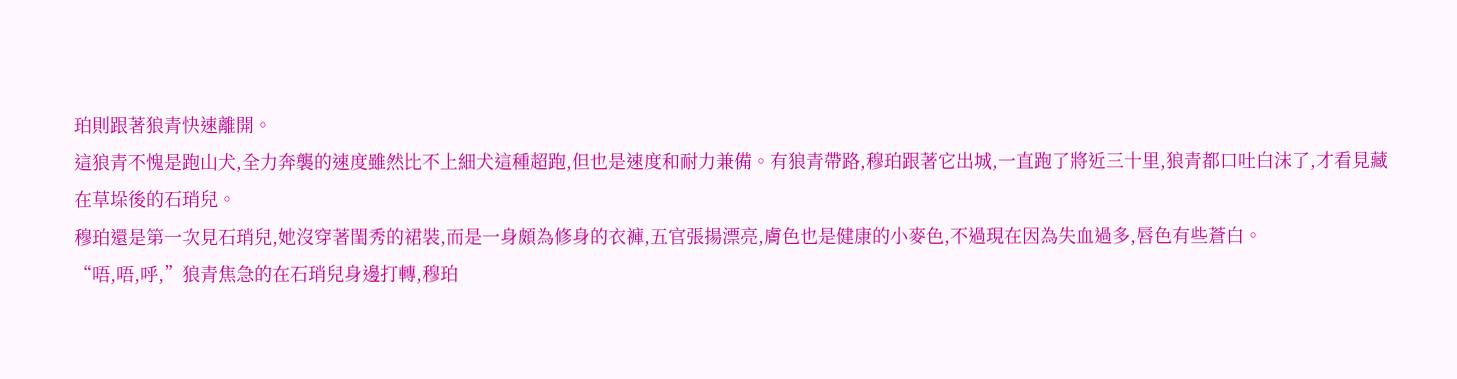珀則跟著狼青快速離開。
這狼青不愧是跑山犬,全力奔襲的速度雖然比不上細犬這種超跑,但也是速度和耐力兼備。有狼青帶路,穆珀跟著它出城,一直跑了將近三十里,狼青都口吐白沫了,才看見藏在草垛後的石琑兒。
穆珀還是第一次見石琑兒,她沒穿著閨秀的裙裝,而是一身頗為修身的衣褲,五官張揚漂亮,膚色也是健康的小麥色,不過現在因為失血過多,唇色有些蒼白。
“唔,唔,呼,”狼青焦急的在石琑兒身邊打轉,穆珀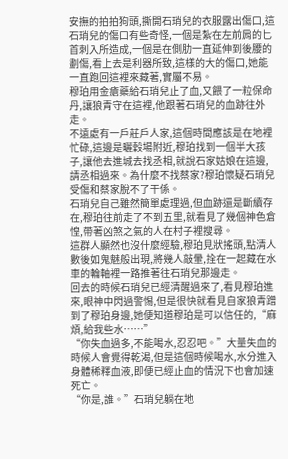安撫的拍拍狗頭,撕開石琑兒的衣服露出傷口,這石琑兒的傷口有些奇怪,一個是紮在左前肩的匕首刺入所造成,一個是在側肋一直延伸到後腰的劃傷,看上去是利器所致,這樣的大的傷口,她能一直跑回這裡來藏著,實屬不易。
穆珀用金瘡藥給石琑兒止了血,又餵了一粒保命丹,讓狼青守在這裡,他跟著石琑兒的血跡往外走。
不遠處有一戶莊戶人家,這個時間應該是在地裡忙碌,這邊是曬穀場附近,穆珀找到一個半大孩子,讓他去進城去找丞相,就說石家姑娘在這邊,請丞相過來。為什麼不找蔡家?穆珀懷疑石琑兒受傷和蔡家脫不了干係。
石琑兒自己雖然簡單處理過,但血跡還是斷續存在,穆珀往前走了不到五里,就看見了幾個神色倉惶,帶著凶煞之氣的人在村子裡搜尋。
這群人顯然也沒什麼經驗,穆珀見狀搖頭,點清人數後如鬼魅般出現,將幾人敲暈,拴在一起藏在水車的輪軸裡一路推著往石琑兒那邊走。
回去的時候石琑兒已經清醒過來了,看見穆珀進來,眼神中閃過警惕,但是很快就看見自家狼青蹭到了穆珀身邊,她便知道穆珀是可以信任的,“麻煩,給我些水……”
“你失血過多,不能喝水,忍忍吧。”大量失血的時候人會覺得乾渴,但是這個時候喝水,水分進入身體稀釋血液,即便已經止血的情況下也會加速死亡。
“你是,誰。”石琑兒躺在地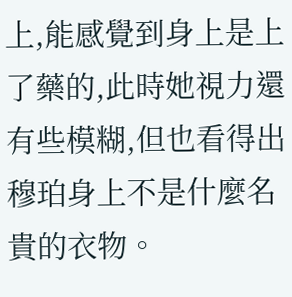上,能感覺到身上是上了藥的,此時她視力還有些模糊,但也看得出穆珀身上不是什麼名貴的衣物。